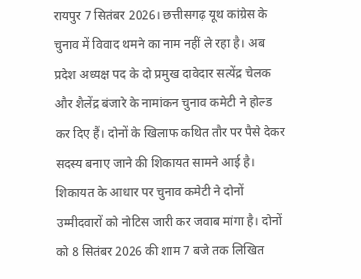रायपुर 7 सितंबर 2026। छत्तीसगढ़ यूथ कांग्रेस के चुनाव में विवाद थमने का नाम नहीं ले रहा है। अब प्रदेश अध्यक्ष पद के दो प्रमुख दावेदार सत्येंद्र चेलक और शैलेंद्र बंजारे के नामांकन चुनाव कमेटी ने होल्ड कर दिए हैं। दोनों के खिलाफ कथित तौर पर पैसे देकर सदस्य बनाए जाने की शिकायत सामने आई है। शिकायत के आधार पर चुनाव कमेटी ने दोनों उम्मीदवारों को नोटिस जारी कर जवाब मांगा है। दोनों को 8 सितंबर 2026 की शाम 7 बजे तक लिखित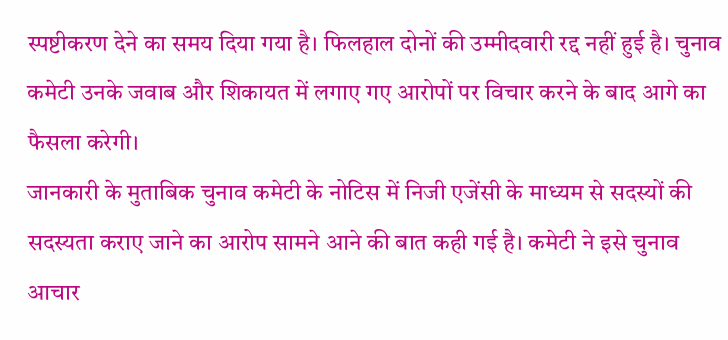स्पष्टीकरण देने का समय दिया गया है। फिलहाल दोनों की उम्मीदवारी रद्द नहीं हुई है। चुनाव कमेटी उनके जवाब और शिकायत में लगाए गए आरोपों पर विचार करने के बाद आगे का फैसला करेगी।
जानकारी के मुताबिक चुनाव कमेटी के नोटिस में निजी एजेंसी के माध्यम से सदस्यों की सदस्यता कराए जाने का आरोप सामने आने की बात कही गई है। कमेटी ने इसे चुनाव आचार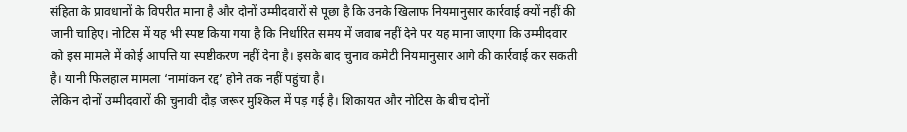संहिता के प्रावधानों के विपरीत माना है और दोनों उम्मीदवारों से पूछा है कि उनके खिलाफ नियमानुसार कार्रवाई क्यों नहीं की जानी चाहिए। नोटिस में यह भी स्पष्ट किया गया है कि निर्धारित समय में जवाब नहीं देने पर यह माना जाएगा कि उम्मीदवार को इस मामले में कोई आपत्ति या स्पष्टीकरण नहीं देना है। इसके बाद चुनाव कमेटी नियमानुसार आगे की कार्रवाई कर सकती है। यानी फिलहाल मामला ‘नामांकन रद्द’ होने तक नहीं पहुंचा है।
लेकिन दोनों उम्मीदवारों की चुनावी दौड़ जरूर मुश्किल में पड़ गई है। शिकायत और नोटिस के बीच दोनों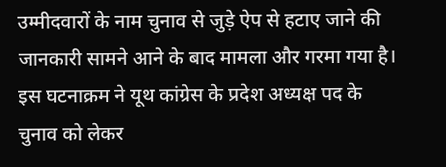उम्मीदवारों के नाम चुनाव से जुड़े ऐप से हटाए जाने की जानकारी सामने आने के बाद मामला और गरमा गया है। इस घटनाक्रम ने यूथ कांग्रेस के प्रदेश अध्यक्ष पद के चुनाव को लेकर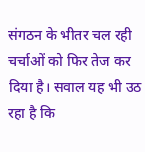संगठन के भीतर चल रही चर्चाओं को फिर तेज कर दिया है। सवाल यह भी उठ रहा है कि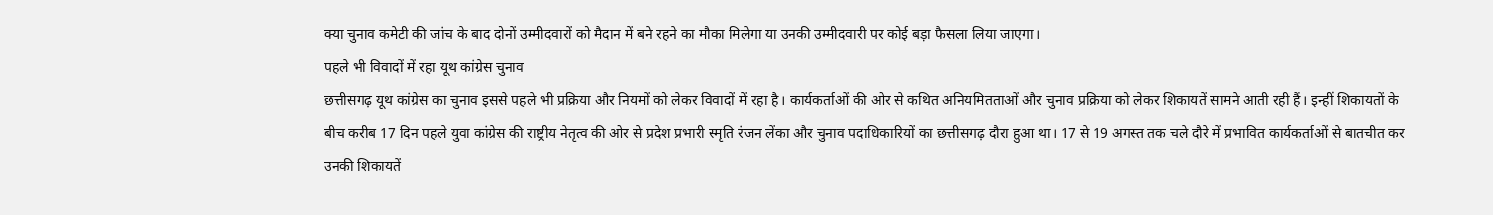क्या चुनाव कमेटी की जांच के बाद दोनों उम्मीदवारों को मैदान में बने रहने का मौका मिलेगा या उनकी उम्मीदवारी पर कोई बड़ा फैसला लिया जाएगा।
पहले भी विवादों में रहा यूथ कांग्रेस चुनाव
छत्तीसगढ़ यूथ कांग्रेस का चुनाव इससे पहले भी प्रक्रिया और नियमों को लेकर विवादों में रहा है। कार्यकर्ताओं की ओर से कथित अनियमितताओं और चुनाव प्रक्रिया को लेकर शिकायतें सामने आती रही हैं। इन्हीं शिकायतों के बीच करीब 17 दिन पहले युवा कांग्रेस की राष्ट्रीय नेतृत्व की ओर से प्रदेश प्रभारी स्मृति रंजन लेंका और चुनाव पदाधिकारियों का छत्तीसगढ़ दौरा हुआ था। 17 से 19 अगस्त तक चले दौरे में प्रभावित कार्यकर्ताओं से बातचीत कर उनकी शिकायतें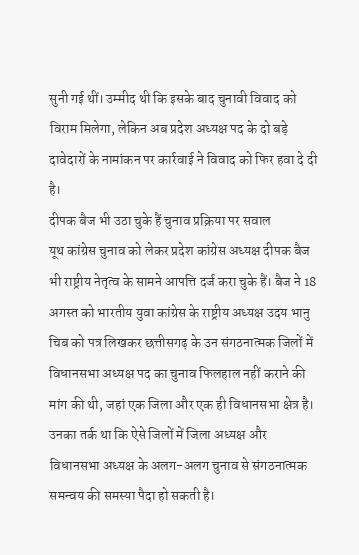सुनी गई थीं। उम्मीद थी कि इसके बाद चुनावी विवाद को विराम मिलेगा, लेकिन अब प्रदेश अध्यक्ष पद के दो बड़े दावेदारों के नामांकन पर कार्रवाई ने विवाद को फिर हवा दे दी है।
दीपक बैज भी उठा चुके हैं चुनाव प्रक्रिया पर सवाल
यूथ कांग्रेस चुनाव को लेकर प्रदेश कांग्रेस अध्यक्ष दीपक बैज भी राष्ट्रीय नेतृत्व के सामने आपत्ति दर्ज करा चुके हैं। बैज ने 18 अगस्त को भारतीय युवा कांग्रेस के राष्ट्रीय अध्यक्ष उदय भानु चिब को पत्र लिखकर छत्तीसगढ़ के उन संगठनात्मक जिलों में विधानसभा अध्यक्ष पद का चुनाव फिलहाल नहीं कराने की मांग की थी, जहां एक जिला और एक ही विधानसभा क्षेत्र है। उनका तर्क था कि ऐसे जिलों में जिला अध्यक्ष और विधानसभा अध्यक्ष के अलग-अलग चुनाव से संगठनात्मक समन्वय की समस्या पैदा हो सकती है।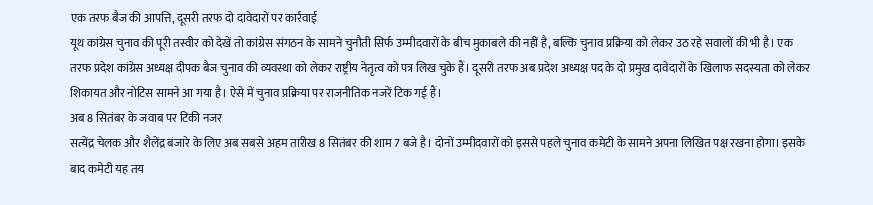एक तरफ बैज की आपत्ति, दूसरी तरफ दो दावेदारों पर कार्रवाई
यूथ कांग्रेस चुनाव की पूरी तस्वीर को देखें तो कांग्रेस संगठन के सामने चुनौती सिर्फ उम्मीदवारों के बीच मुकाबले की नहीं है, बल्कि चुनाव प्रक्रिया को लेकर उठ रहे सवालों की भी है। एक तरफ प्रदेश कांग्रेस अध्यक्ष दीपक बैज चुनाव की व्यवस्था को लेकर राष्ट्रीय नेतृत्व को पत्र लिख चुके हैं। दूसरी तरफ अब प्रदेश अध्यक्ष पद के दो प्रमुख दावेदारों के खिलाफ सदस्यता को लेकर शिकायत और नोटिस सामने आ गया है। ऐसे में चुनाव प्रक्रिया पर राजनीतिक नजरें टिक गई हैं।
अब 8 सितंबर के जवाब पर टिकी नजर
सत्येंद्र चेलक और शैलेंद्र बंजारे के लिए अब सबसे अहम तारीख 8 सितंबर की शाम 7 बजे है। दोनों उम्मीदवारों को इससे पहले चुनाव कमेटी के सामने अपना लिखित पक्ष रखना होगा। इसके बाद कमेटी यह तय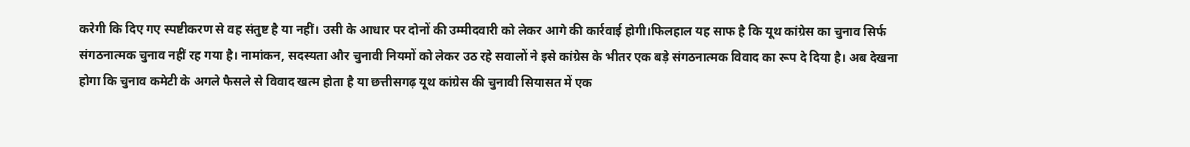करेगी कि दिए गए स्पष्टीकरण से वह संतुष्ट है या नहीं। उसी के आधार पर दोनों की उम्मीदवारी को लेकर आगे की कार्रवाई होगी।फिलहाल यह साफ है कि यूथ कांग्रेस का चुनाव सिर्फ संगठनात्मक चुनाव नहीं रह गया है। नामांकन, सदस्यता और चुनावी नियमों को लेकर उठ रहे सवालों ने इसे कांग्रेस के भीतर एक बड़े संगठनात्मक विवाद का रूप दे दिया है। अब देखना होगा कि चुनाव कमेटी के अगले फैसले से विवाद खत्म होता है या छत्तीसगढ़ यूथ कांग्रेस की चुनावी सियासत में एक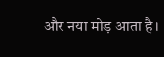और नया मोड़ आता है।